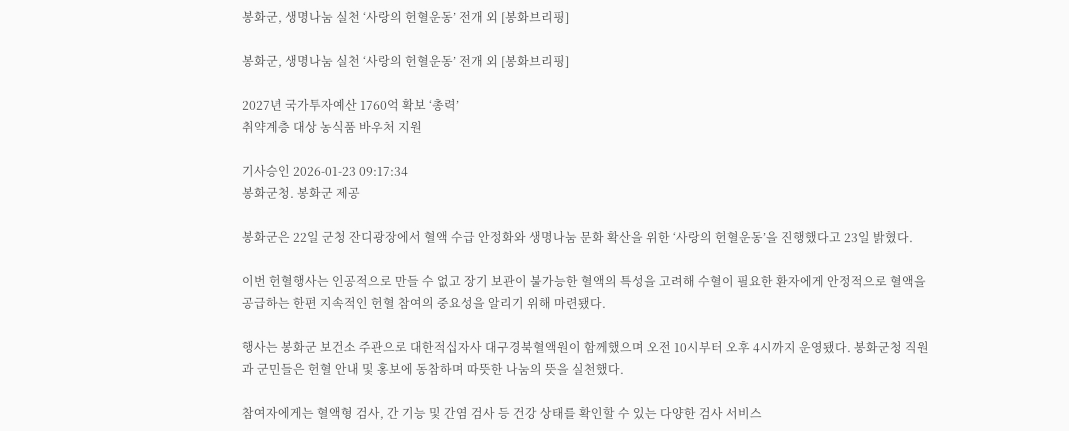봉화군, 생명나눔 실천 ‘사랑의 헌혈운동’ 전개 외 [봉화브리핑]

봉화군, 생명나눔 실천 ‘사랑의 헌혈운동’ 전개 외 [봉화브리핑]

2027년 국가투자예산 1760억 확보 ‘총력’
취약계층 대상 농식품 바우처 지원

기사승인 2026-01-23 09:17:34
봉화군청. 봉화군 제공

봉화군은 22일 군청 잔디광장에서 혈액 수급 안정화와 생명나눔 문화 확산을 위한 ‘사랑의 헌혈운동’을 진행했다고 23일 밝혔다.

이번 헌혈행사는 인공적으로 만들 수 없고 장기 보관이 불가능한 혈액의 특성을 고려해 수혈이 필요한 환자에게 안정적으로 혈액을 공급하는 한편 지속적인 헌혈 참여의 중요성을 알리기 위해 마련됐다.

행사는 봉화군 보건소 주관으로 대한적십자사 대구경북혈액원이 함께했으며 오전 10시부터 오후 4시까지 운영됐다. 봉화군청 직원과 군민들은 헌혈 안내 및 홍보에 동참하며 따뜻한 나눔의 뜻을 실천했다.

참여자에게는 혈액형 검사, 간 기능 및 간염 검사 등 건강 상태를 확인할 수 있는 다양한 검사 서비스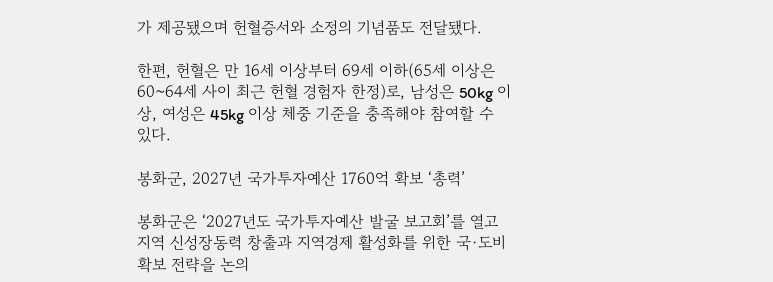가 제공됐으며 헌혈증서와 소정의 기념품도 전달됐다.

한편, 헌혈은 만 16세 이상부터 69세 이하(65세 이상은 60~64세 사이 최근 헌혈 경험자 한정)로, 남성은 50kg 이상, 여성은 45kg 이상 체중 기준을 충족해야 참여할 수 있다.

봉화군, 2027년 국가투자예산 1760억 확보 ‘총력’

봉화군은 ‘2027년도 국가투자예산 발굴 보고회’를 열고 지역 신성장동력 창출과 지역경제 활성화를 위한 국·도비 확보 전략을 논의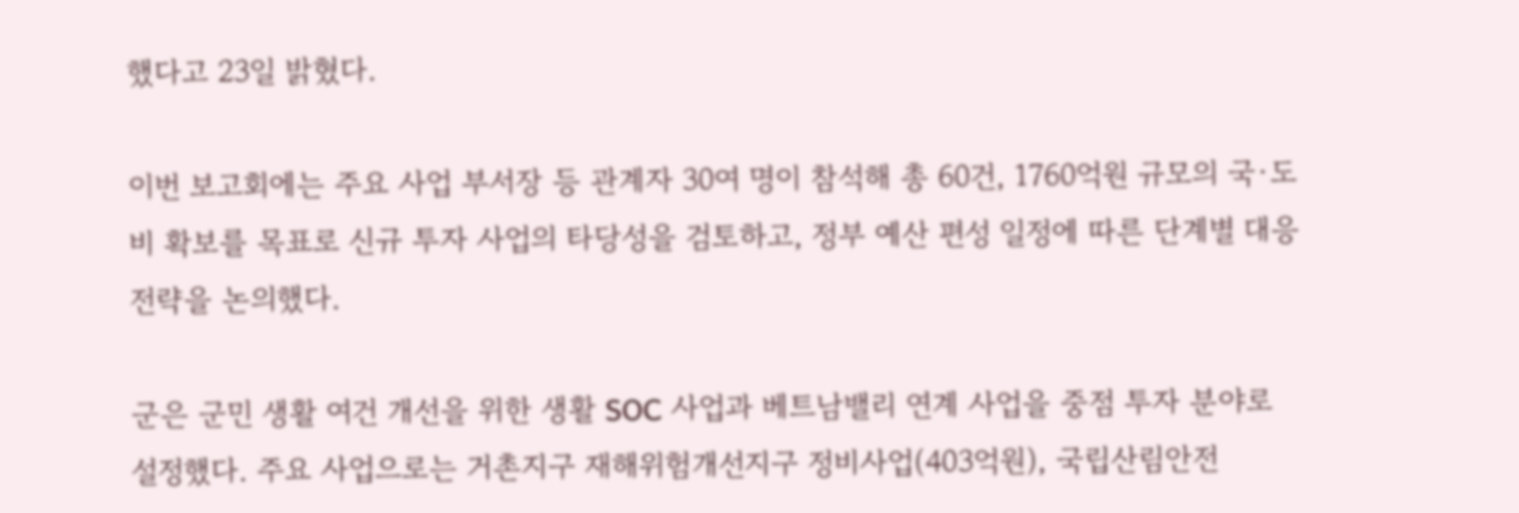했다고 23일 밝혔다.

이번 보고회에는 주요 사업 부서장 등 관계자 30여 명이 참석해 총 60건, 1760억원 규모의 국·도비 확보를 목표로 신규 투자 사업의 타당성을 검토하고, 정부 예산 편성 일정에 따른 단계별 대응 전략을 논의했다.

군은 군민 생활 여건 개선을 위한 생활 SOC 사업과 베트남밸리 연계 사업을 중점 투자 분야로 설정했다. 주요 사업으로는 거촌지구 재해위험개선지구 정비사업(403억원), 국립산림안전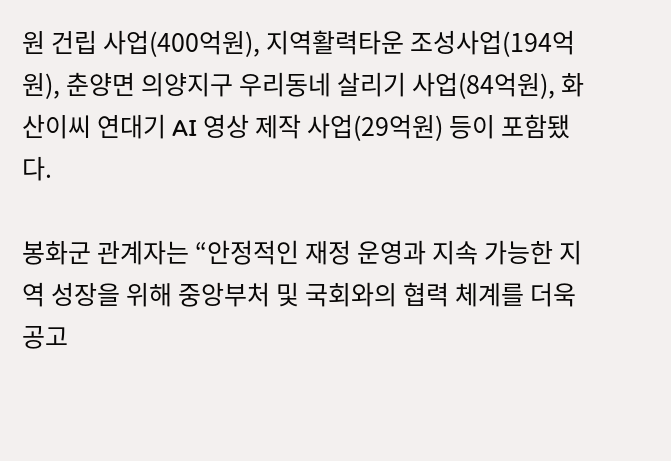원 건립 사업(400억원), 지역활력타운 조성사업(194억원), 춘양면 의양지구 우리동네 살리기 사업(84억원), 화산이씨 연대기 AI 영상 제작 사업(29억원) 등이 포함됐다.

봉화군 관계자는 “안정적인 재정 운영과 지속 가능한 지역 성장을 위해 중앙부처 및 국회와의 협력 체계를 더욱 공고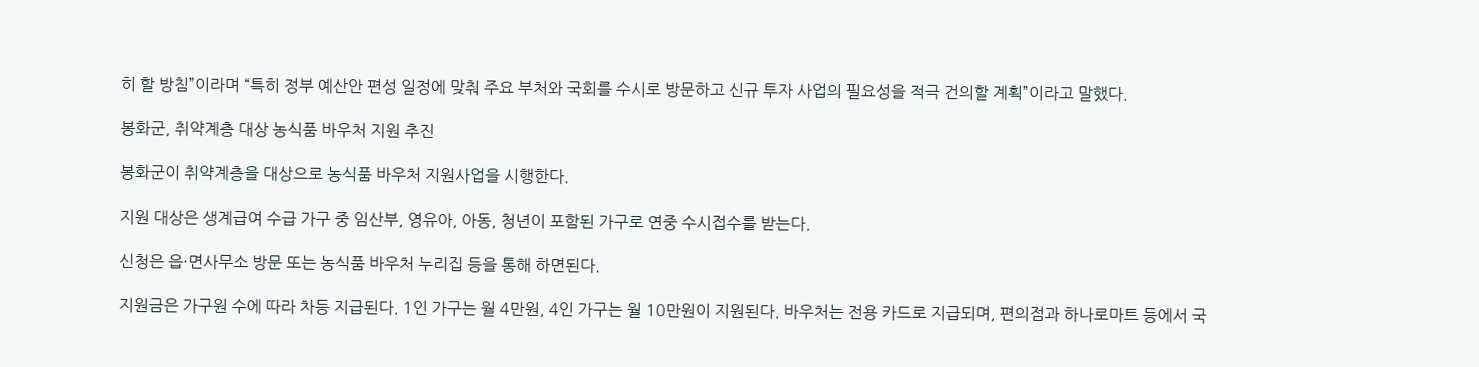히 할 방침”이라며 “특히 정부 예산안 편성 일정에 맞춰 주요 부처와 국회를 수시로 방문하고 신규 투자 사업의 필요성을 적극 건의할 계획”이라고 말했다.

봉화군, 취약계층 대상 농식품 바우처 지원 추진

봉화군이 취약계층을 대상으로 농식품 바우처 지원사업을 시행한다.

지원 대상은 생계급여 수급 가구 중 임산부, 영유아, 아동, 청년이 포함된 가구로 연중 수시접수를 받는다.

신청은 읍·면사무소 방문 또는 농식품 바우처 누리집 등을 통해 하면된다.

지원금은 가구원 수에 따라 차등 지급된다. 1인 가구는 월 4만원, 4인 가구는 월 10만원이 지원된다. 바우처는 전용 카드로 지급되며, 편의점과 하나로마트 등에서 국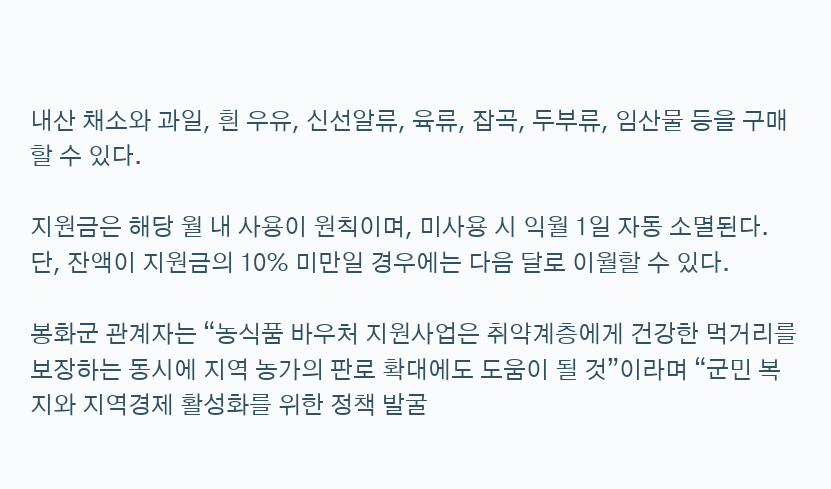내산 채소와 과일, 흰 우유, 신선알류, 육류, 잡곡, 두부류, 임산물 등을 구매할 수 있다.

지원금은 해당 월 내 사용이 원칙이며, 미사용 시 익월 1일 자동 소멸된다. 단, 잔액이 지원금의 10% 미만일 경우에는 다음 달로 이월할 수 있다.

봉화군 관계자는 “농식품 바우처 지원사업은 취약계층에게 건강한 먹거리를 보장하는 동시에 지역 농가의 판로 확대에도 도움이 될 것”이라며 “군민 복지와 지역경제 활성화를 위한 정책 발굴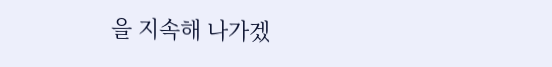을 지속해 나가겠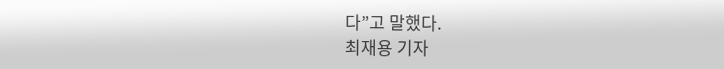다”고 말했다.
최재용 기자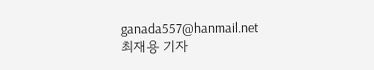ganada557@hanmail.net
최재용 기자